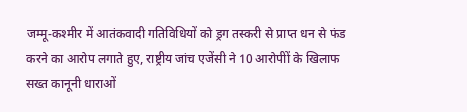जम्मू‑कश्मीर में आतंकवादी गतिविधियों को ड्रग तस्करी से प्राप्त धन से फंड करने का आरोप लगाते हुए, राष्ट्रीय जांच एजेंसी ने 10 आरोपीों के खिलाफ सख्त कानूनी धाराओं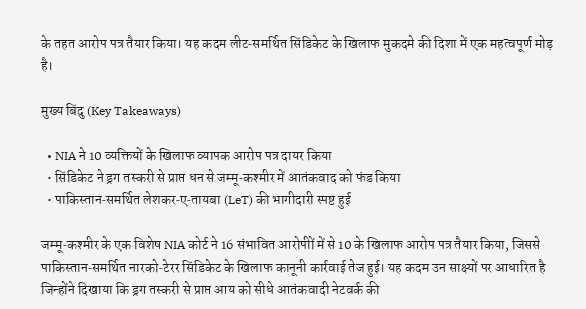के तहत आरोप पत्र तैयार किया। यह कदम लीट‑समर्थित सिंडिकेट के खिलाफ मुकदमे की दिशा में एक महत्वपूर्ण मोड़ है।

मुख्य बिंदु (Key Takeaways)

  • NIA ने 10 व्यक्तियों के खिलाफ व्यापक आरोप पत्र दायर किया
  • सिंडिकेट ने ड्रग तस्करी से प्राप्त धन से जम्मू‑कश्मीर में आतंकवाद को फंड किया
  • पाकिस्तान‑समर्थित लेशकर‑ए‑तायबा (LeT) की भागीदारी स्पष्ट हुई

जम्मू‑कश्मीर के एक विशेष NIA कोर्ट ने 16 संभावित आरोपीों में से 10 के खिलाफ आरोप पत्र तैयार किया, जिससे पाकिस्तान‑समर्थित नारको‑टेरर सिंडिकेट के खिलाफ कानूनी कार्रवाई तेज हुई। यह कदम उन साक्ष्यों पर आधारित है जिन्होंने दिखाया कि ड्रग तस्करी से प्राप्त आय को सीधे आतंकवादी नेटवर्क की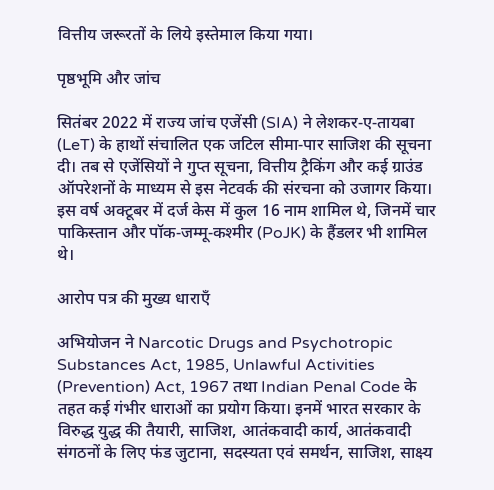वित्तीय जरूरतों के लिये इस्तेमाल किया गया।

पृष्ठभूमि और जांच

सितंबर 2022 में राज्य जांच एजेंसी (SIA) ने लेशकर‑ए‑तायबा (LeT) के हाथों संचालित एक जटिल सीमा‑पार साजिश की सूचना दी। तब से एजेंसियों ने गुप्त सूचना, वित्तीय ट्रैकिंग और कई ग्राउंड ऑपरेशनों के माध्यम से इस नेटवर्क की संरचना को उजागर किया। इस वर्ष अक्टूबर में दर्ज केस में कुल 16 नाम शामिल थे, जिनमें चार पाकिस्तान और पॉक‑जम्मू‑कश्मीर (PoJK) के हैंडलर भी शामिल थे।

आरोप पत्र की मुख्य धाराएँ

अभियोजन ने Narcotic Drugs and Psychotropic Substances Act, 1985, Unlawful Activities (Prevention) Act, 1967 तथा Indian Penal Code के तहत कई गंभीर धाराओं का प्रयोग किया। इनमें भारत सरकार के विरुद्ध युद्ध की तैयारी, साजिश, आतंकवादी कार्य, आतंकवादी संगठनों के लिए फंड जुटाना, सदस्यता एवं समर्थन, साजिश, साक्ष्य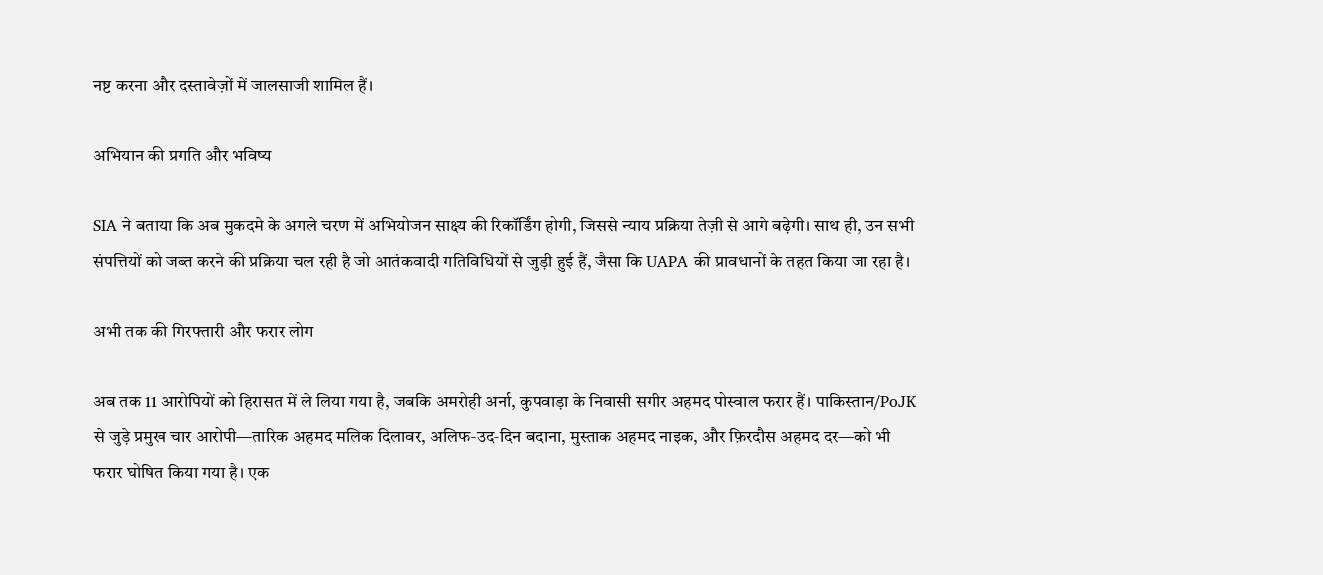नष्ट करना और दस्तावेज़ों में जालसाजी शामिल हैं।

अभियान की प्रगति और भविष्य

SIA ने बताया कि अब मुकदमे के अगले चरण में अभियोजन साक्ष्य की रिकॉर्डिंग होगी, जिससे न्याय प्रक्रिया तेज़ी से आगे बढ़ेगी। साथ ही, उन सभी संपत्तियों को जब्त करने की प्रक्रिया चल रही है जो आतंकवादी गतिविधियों से जुड़ी हुई हैं, जैसा कि UAPA की प्रावधानों के तहत किया जा रहा है।

अभी तक की गिरफ्तारी और फरार लोग

अब तक 11 आरोपियों को हिरासत में ले लिया गया है, जबकि अमरोही अर्ना, कुपवाड़ा के निवासी सगीर अहमद पोस्वाल फरार हैं। पाकिस्तान/PoJK से जुड़े प्रमुख चार आरोपी—तारिक अहमद मलिक दिलावर, अलिफ‑उद‑दिन बदाना, मुस्ताक अहमद नाइक, और फ़िरदौस अहमद दर—को भी फरार घोषित किया गया है। एक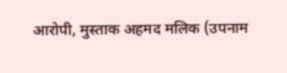आरोपी, मुस्ताक अहमद मलिक (उपनाम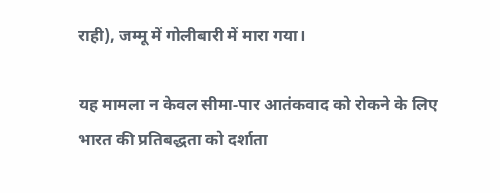राही), जम्मू में गोलीबारी में मारा गया।

यह मामला न केवल सीमा‑पार आतंकवाद को रोकने के लिए भारत की प्रतिबद्धता को दर्शाता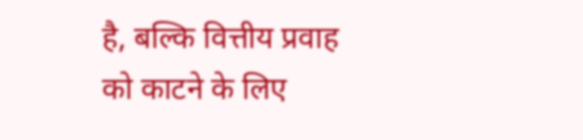है, बल्कि वित्तीय प्रवाह को काटने के लिए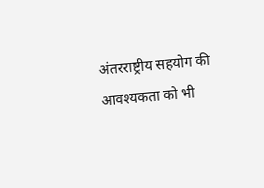अंतरराष्ट्रीय सहयोग की आवश्यकता को भी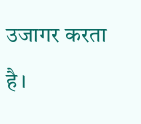उजागर करता है।